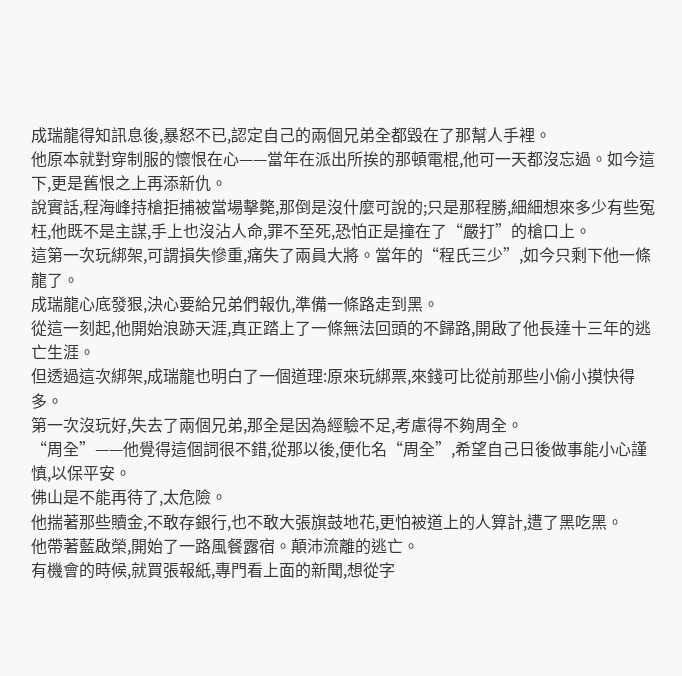成瑞龍得知訊息後,暴怒不已,認定自己的兩個兄弟全都毀在了那幫人手裡。
他原本就對穿制服的懷恨在心——當年在派出所挨的那頓電棍,他可一天都沒忘過。如今這下,更是舊恨之上再添新仇。
說實話,程海峰持槍拒捕被當場擊斃,那倒是沒什麼可說的;只是那程勝,細細想來多少有些冤枉,他既不是主謀,手上也沒沾人命,罪不至死,恐怕正是撞在了“嚴打”的槍口上。
這第一次玩綁架,可謂損失慘重,痛失了兩員大將。當年的“程氏三少”,如今只剩下他一條龍了。
成瑞龍心底發狠,決心要給兄弟們報仇,準備一條路走到黑。
從這一刻起,他開始浪跡天涯,真正踏上了一條無法回頭的不歸路,開啟了他長達十三年的逃亡生涯。
但透過這次綁架,成瑞龍也明白了一個道理:原來玩綁票,來錢可比從前那些小偷小摸快得多。
第一次沒玩好,失去了兩個兄弟,那全是因為經驗不足,考慮得不夠周全。
“周全”——他覺得這個詞很不錯,從那以後,便化名“周全”,希望自己日後做事能小心謹慎,以保平安。
佛山是不能再待了,太危險。
他揣著那些贖金,不敢存銀行,也不敢大張旗鼓地花,更怕被道上的人算計,遭了黑吃黑。
他帶著藍啟榮,開始了一路風餐露宿。顛沛流離的逃亡。
有機會的時候,就買張報紙,專門看上面的新聞,想從字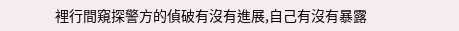裡行間窺探警方的偵破有沒有進展,自己有沒有暴露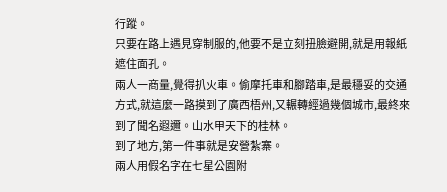行蹤。
只要在路上遇見穿制服的,他要不是立刻扭臉避開,就是用報紙遮住面孔。
兩人一商量,覺得扒火車。偷摩托車和腳踏車,是最穩妥的交通方式,就這麼一路摸到了廣西梧州,又輾轉經過幾個城市,最終來到了聞名遐邇。山水甲天下的桂林。
到了地方,第一件事就是安營紮寨。
兩人用假名字在七星公園附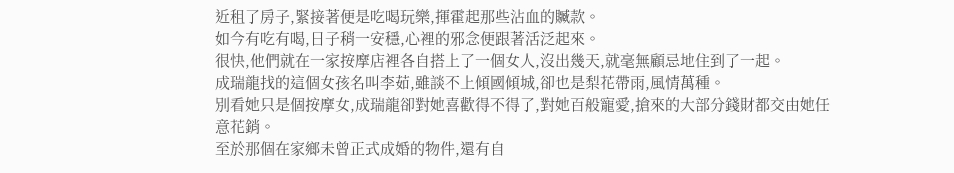近租了房子,緊接著便是吃喝玩樂,揮霍起那些沾血的贓款。
如今有吃有喝,日子稍一安穩,心裡的邪念便跟著活泛起來。
很快,他們就在一家按摩店裡各自搭上了一個女人,沒出幾天,就毫無顧忌地住到了一起。
成瑞龍找的這個女孩名叫李茹,雖談不上傾國傾城,卻也是梨花帶雨,風情萬種。
別看她只是個按摩女,成瑞龍卻對她喜歡得不得了,對她百般寵愛,搶來的大部分錢財都交由她任意花銷。
至於那個在家鄉未曾正式成婚的物件,還有自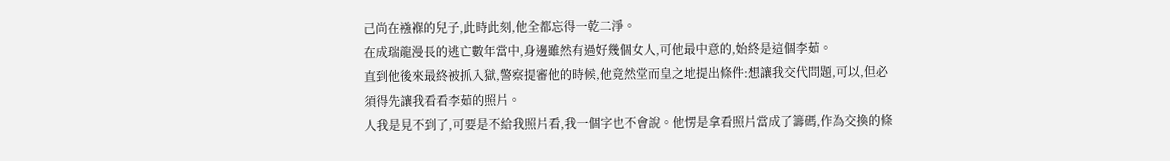己尚在襁褓的兒子,此時此刻,他全都忘得一乾二淨。
在成瑞龍漫長的逃亡數年當中,身邊雖然有過好幾個女人,可他最中意的,始終是這個李茹。
直到他後來最終被抓入獄,警察提審他的時候,他竟然堂而皇之地提出條件:想讓我交代問題,可以,但必須得先讓我看看李茹的照片。
人我是見不到了,可要是不給我照片看,我一個字也不會說。他愣是拿看照片當成了籌碼,作為交換的條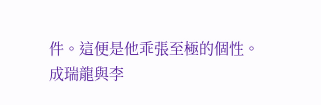件。這便是他乖張至極的個性。
成瑞龍與李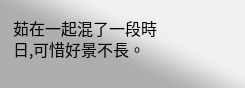茹在一起混了一段時日,可惜好景不長。